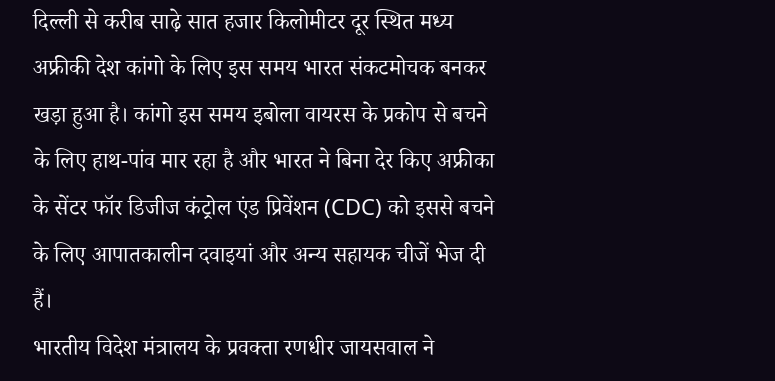दिल्ली से करीब साढ़े सात हजार किलोमीटर दूर स्थित मध्य अफ्रीकी देश कांगो के लिए इस समय भारत संकटमोचक बनकर खड़ा हुआ है। कांगो इस समय इबोला वायरस के प्रकोप से बचने के लिए हाथ-पांव मार रहा है और भारत ने बिना देर किए अफ्रीका के सेंटर फॉर डिजीज कंट्रोल एंड प्रिवेंशन (CDC) को इससे बचने के लिए आपातकालीन दवाइयां और अन्य सहायक चीजें भेज दी हैं।
भारतीय विदेश मंत्रालय के प्रवक्ता रणधीर जायसवाल ने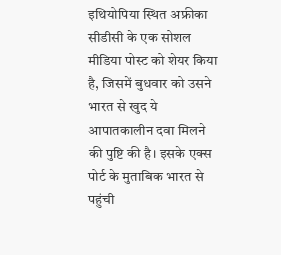इथियोपिया स्थित अफ्रीका सीडीसी के एक सोशल मीडिया पोस्ट को शेयर किया है, जिसमें बुधवार को उसने भारत से खुद ये आपातकालीन दवा मिलने की पुष्टि की है। इसके एक्स पोर्ट के मुताबिक भारत से पहुंची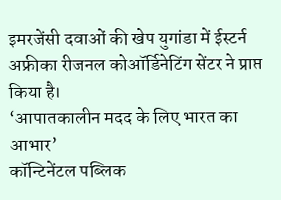इमरजेंसी दवाओं की खेप युगांडा में ईस्टर्न अफ्रीका रीजनल कोऑर्डिनेटिंग सेंटर ने प्राप्त किया है।
‘आपातकालीन मदद के लिए भारत का आभार’
कॉन्टिनेंटल पब्लिक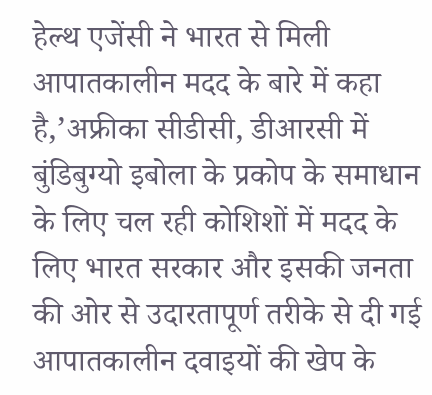हेल्थ एजेंसी ने भारत से मिली आपातकालीन मदद के बारे में कहा है,’अफ्रीका सीडीसी, डीआरसी में बुंडिबुग्यो इबोला के प्रकोप के समाधान के लिए चल रही कोशिशों में मदद के लिए भारत सरकार और इसकी जनता की ओर से उदारतापूर्ण तरीके से दी गई आपातकालीन दवाइयों की खेप के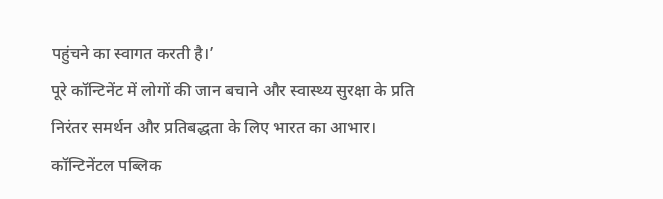पहुंचने का स्वागत करती है।’
पूरे कॉन्टिनेंट में लोगों की जान बचाने और स्वास्थ्य सुरक्षा के प्रति निरंतर समर्थन और प्रतिबद्धता के लिए भारत का आभार।
कॉन्टिनेंटल पब्लिक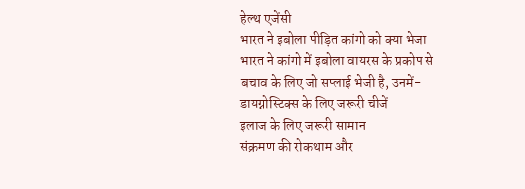हेल्थ एजेंसी
भारत ने इबोला पीड़ित कांगो को क्या भेजा
भारत ने कांगो में इबोला वायरस के प्रकोप से बचाव के लिए जो सप्लाई भेजी है, उनमें-
डायग्नोस्टिक्स के लिए जरूरी चीजें
इलाज के लिए जरूरी सामान
संक्रमण की रोकथाम और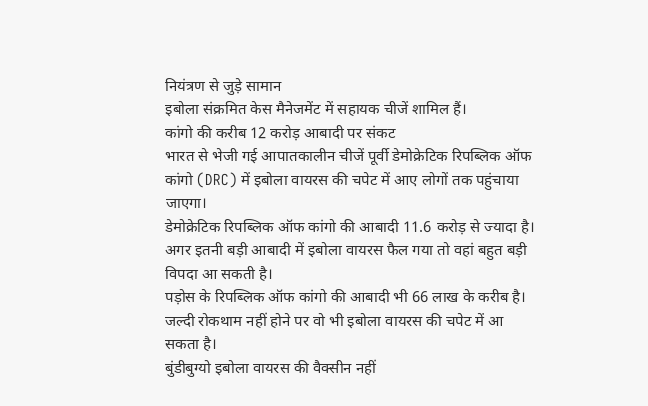नियंत्रण से जुड़े सामान
इबोला संक्रमित केस मैनेजमेंट में सहायक चीजें शामिल हैं।
कांगो की करीब 12 करोड़ आबादी पर संकट
भारत से भेजी गई आपातकालीन चीजें पूर्वी डेमोक्रेटिक रिपब्लिक ऑफ कांगो (DRC) में इबोला वायरस की चपेट में आए लोगों तक पहुंचाया जाएगा।
डेमोक्रेटिक रिपब्लिक ऑफ कांगो की आबादी 11.6 करोड़ से ज्यादा है।
अगर इतनी बड़ी आबादी में इबोला वायरस फैल गया तो वहां बहुत बड़ी विपदा आ सकती है।
पड़ोस के रिपब्लिक ऑफ कांगो की आबादी भी 66 लाख के करीब है।
जल्दी रोकथाम नहीं होने पर वो भी इबोला वायरस की चपेट में आ सकता है।
बुंडीबुग्यो इबोला वायरस की वैक्सीन नहीं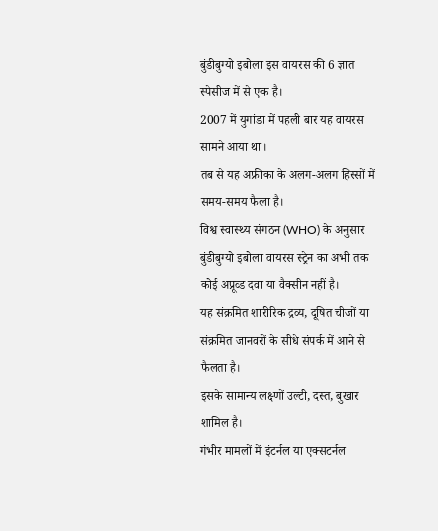बुंडीबुग्यो इबोला इस वायरस की 6 ज्ञात स्पेसीज में से एक है।
2007 में युगांडा में पहली बार यह वायरस सामने आया था।
तब से यह अफ्रीका के अलग-अलग हिस्सों में समय-समय फैला है।
विश्व स्वास्थ्य संगठन (WHO) के अनुसार बुंडीबुग्यो इबोला वायरस स्ट्रेन का अभी तक कोई अप्रूव्ड दवा या वैक्सीन नहीं है।
यह संक्रमित शारीरिक द्रव्य, दूषित चीजों या संक्रमित जानवरों के सीधे संपर्क में आने से फैलता है।
इसके सामान्य लक्ष्णों उल्टी, दस्त, बुखार शामिल है।
गंभीर मामलों में इंटर्नल या एक्सटर्नल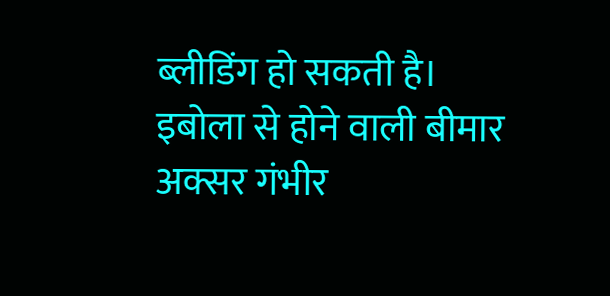ब्लीडिंग हो सकती है।
इबोला से होने वाली बीमार अक्सर गंभीर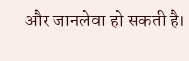और जानलेवा हो सकती है।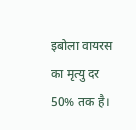इबोला वायरस का मृत्यु दर 50% तक है।